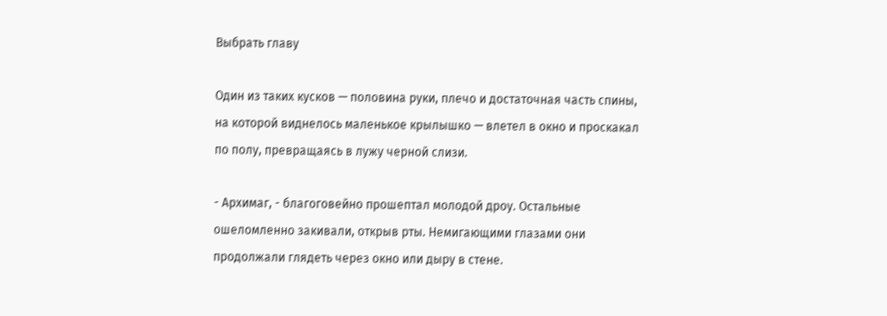Выбрать главу

Один из таких кусков — половина руки, плечо и достаточная часть спины, на которой виднелось маленькое крылышко — влетел в окно и проскакал по полу, превращаясь в лужу черной слизи.

- Архимаг, - благоговейно прошептал молодой дроу. Остальные ошеломленно закивали, открыв рты. Немигающими глазами они продолжали глядеть через окно или дыру в стене.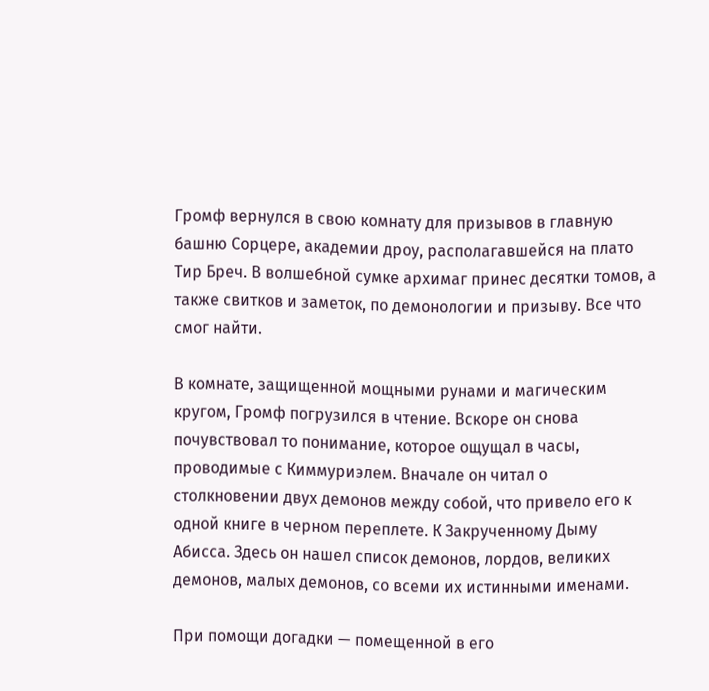Громф вернулся в свою комнату для призывов в главную башню Сорцере, академии дроу, располагавшейся на плато Тир Бреч. В волшебной сумке архимаг принес десятки томов, а также свитков и заметок, по демонологии и призыву. Все что смог найти.

В комнате, защищенной мощными рунами и магическим кругом, Громф погрузился в чтение. Вскоре он снова почувствовал то понимание, которое ощущал в часы, проводимые с Киммуриэлем. Вначале он читал о столкновении двух демонов между собой, что привело его к одной книге в черном переплете. К Закрученному Дыму Абисса. Здесь он нашел список демонов, лордов, великих демонов, малых демонов, со всеми их истинными именами.

При помощи догадки — помещенной в его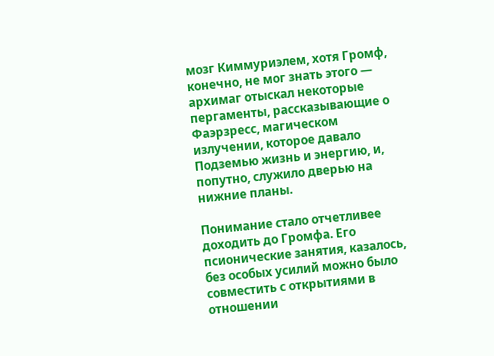мозг Киммуриэлем, хотя Громф, конечно, не мог знать этого — архимаг отыскал некоторые пергаменты, рассказывающие о Фаэрзресс, магическом излучении, которое давало Подземью жизнь и энергию, и, попутно, служило дверью на нижние планы.

Понимание стало отчетливее доходить до Громфа. Его псионические занятия, казалось, без особых усилий можно было совместить с открытиями в отношении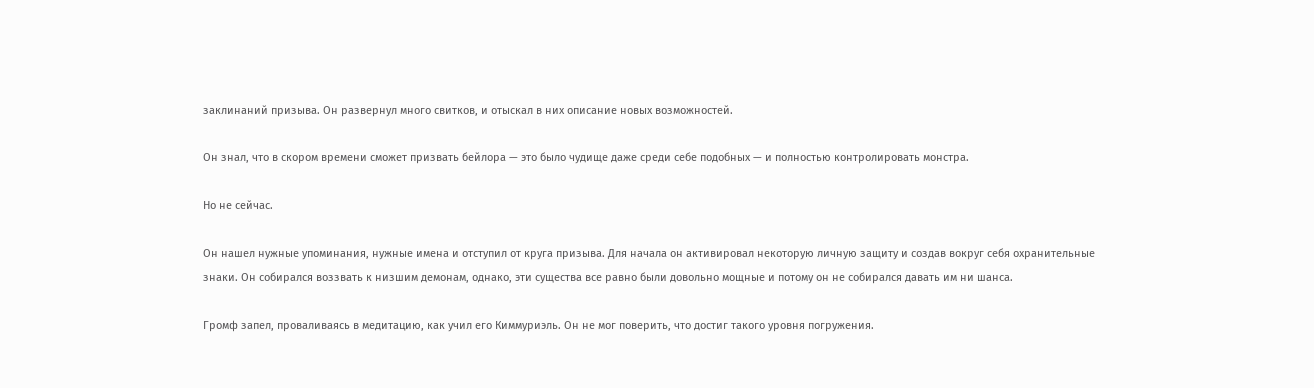заклинаний призыва. Он развернул много свитков, и отыскал в них описание новых возможностей.

Он знал, что в скором времени сможет призвать бейлора — это было чудище даже среди себе подобных — и полностью контролировать монстра.

Но не сейчас.

Он нашел нужные упоминания, нужные имена и отступил от круга призыва. Для начала он активировал некоторую личную защиту и создав вокруг себя охранительные знаки. Он собирался воззвать к низшим демонам, однако, эти существа все равно были довольно мощные и потому он не собирался давать им ни шанса.

Громф запел, проваливаясь в медитацию, как учил его Киммуриэль. Он не мог поверить, что достиг такого уровня погружения.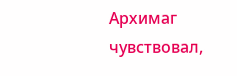Архимаг чувствовал,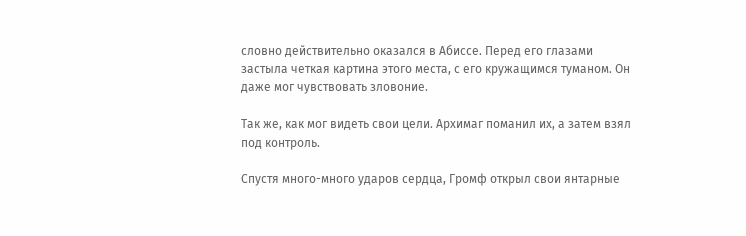словно действительно оказался в Абиссе. Перед его глазами застыла четкая картина этого места, с его кружащимся туманом. Он даже мог чувствовать зловоние.

Так же, как мог видеть свои цели. Архимаг поманил их, а затем взял под контроль.

Спустя много-много ударов сердца, Громф открыл свои янтарные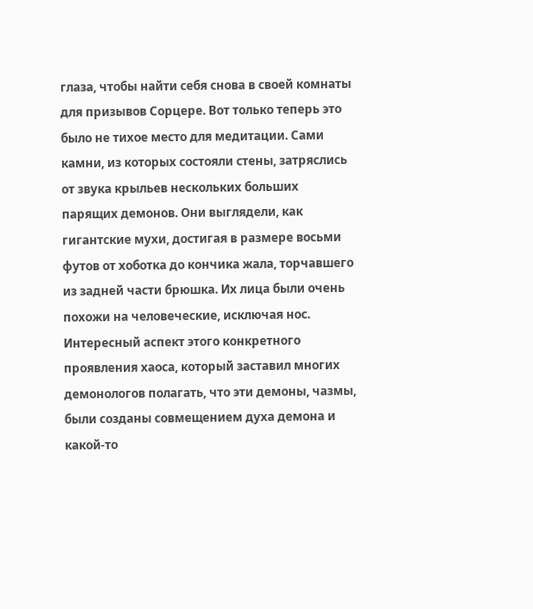глаза, чтобы найти себя снова в своей комнаты для призывов Сорцере. Вот только теперь это было не тихое место для медитации. Сами камни, из которых состояли стены, затряслись от звука крыльев нескольких больших парящих демонов. Они выглядели, как гигантские мухи, достигая в размере восьми футов от хоботка до кончика жала, торчавшего из задней части брюшка. Их лица были очень похожи на человеческие, исключая нос. Интересный аспект этого конкретного проявления хаоса, который заставил многих демонологов полагать, что эти демоны, чазмы, были созданы совмещением духа демона и какой-то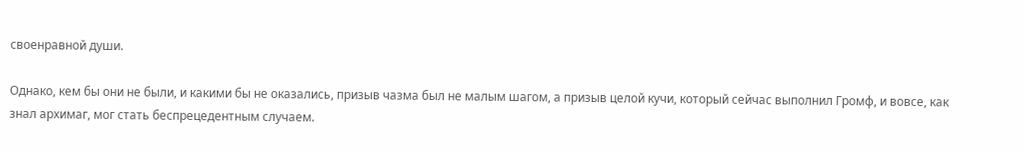своенравной души.

Однако, кем бы они не были, и какими бы не оказались, призыв чазма был не малым шагом, а призыв целой кучи, который сейчас выполнил Громф, и вовсе, как знал архимаг, мог стать беспрецедентным случаем.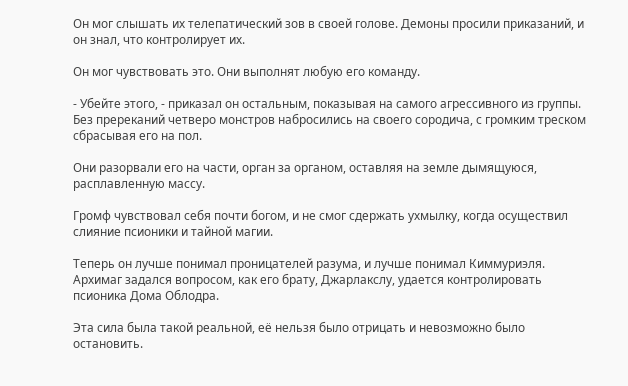Он мог слышать их телепатический зов в своей голове. Демоны просили приказаний, и он знал, что контролирует их.

Он мог чувствовать это. Они выполнят любую его команду.

- Убейте этого, - приказал он остальным, показывая на самого агрессивного из группы. Без пререканий четверо монстров набросились на своего сородича, с громким треском сбрасывая его на пол.

Они разорвали его на части, орган за органом, оставляя на земле дымящуюся, расплавленную массу.

Громф чувствовал себя почти богом, и не смог сдержать ухмылку, когда осуществил слияние псионики и тайной магии.

Теперь он лучше понимал проницателей разума, и лучше понимал Киммуриэля. Архимаг задался вопросом, как его брату, Джарлакслу, удается контролировать псионика Дома Облодра.

Эта сила была такой реальной, её нельзя было отрицать и невозможно было остановить.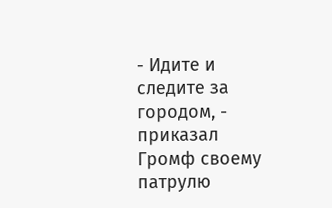- Идите и следите за городом, - приказал Громф своему патрулю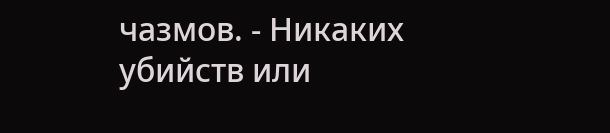чазмов. - Никаких убийств или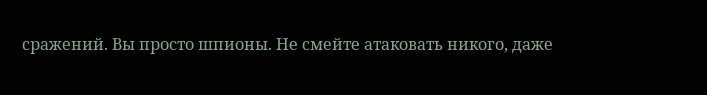сражений. Вы просто шпионы. Не смейте атаковать никого, даже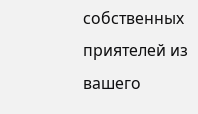собственных приятелей из вашего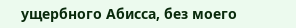ущербного Абисса, без моего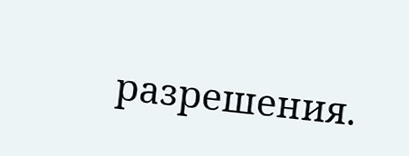разрешения.